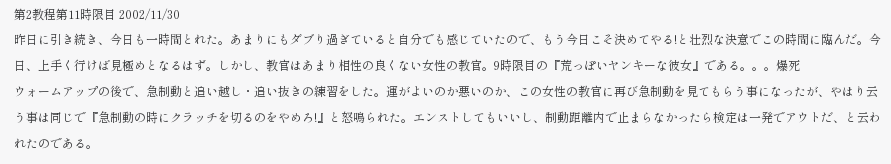第2教程第11時限目 2002/11/30
昨日に引き続き、今日も一時間とれた。あまりにもダブり過ぎていると自分でも感じていたので、もう今日こそ決めてやる!と壮烈な決意でこの時間に臨んだ。今日、上手く行けば見極めとなるはず。しかし、教官はあまり相性の良くない女性の教官。9時限目の『荒っぽいヤンキーな彼女』である。。。爆死
ウォームアップの後で、急制動と追い越し・追い抜きの練習をした。運がよいのか悪いのか、この女性の教官に再び急制動を見てもらう事になったが、やはり云う事は同じで『急制動の時にクラッチを切るのをやめろ!』と怒鳴られた。エンストしてもいいし、制動距離内で止まらなかったら検定は一発でアウトだ、と云われたのである。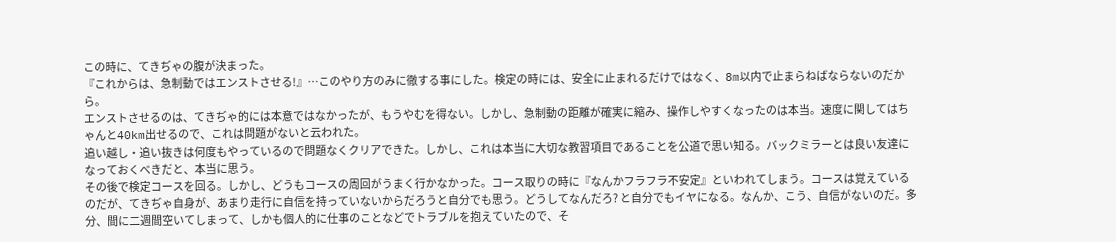この時に、てきぢゃの腹が決まった。
『これからは、急制動ではエンストさせる!』…このやり方のみに徹する事にした。検定の時には、安全に止まれるだけではなく、8m以内で止まらねばならないのだから。
エンストさせるのは、てきぢゃ的には本意ではなかったが、もうやむを得ない。しかし、急制動の距離が確実に縮み、操作しやすくなったのは本当。速度に関してはちゃんと40km出せるので、これは問題がないと云われた。
追い越し・追い抜きは何度もやっているので問題なくクリアできた。しかし、これは本当に大切な教習項目であることを公道で思い知る。バックミラーとは良い友達になっておくべきだと、本当に思う。
その後で検定コースを回る。しかし、どうもコースの周回がうまく行かなかった。コース取りの時に『なんかフラフラ不安定』といわれてしまう。コースは覚えているのだが、てきぢゃ自身が、あまり走行に自信を持っていないからだろうと自分でも思う。どうしてなんだろ? と自分でもイヤになる。なんか、こう、自信がないのだ。多分、間に二週間空いてしまって、しかも個人的に仕事のことなどでトラブルを抱えていたので、そ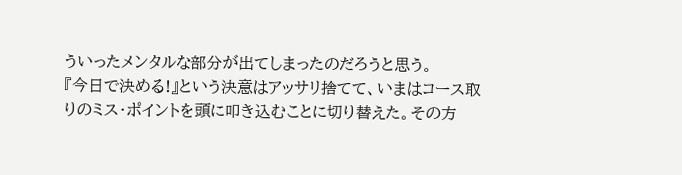ういったメンタルな部分が出てしまったのだろうと思う。
『今日で決める!』という決意はアッサリ捨てて、いまはコース取りのミス・ポイントを頭に叩き込むことに切り替えた。その方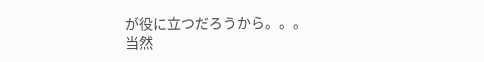が役に立つだろうから。。。
当然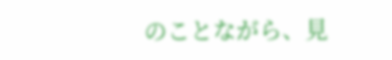のことながら、見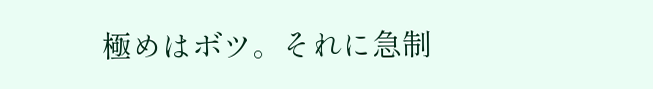極めはボツ。それに急制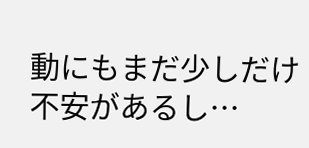動にもまだ少しだけ不安があるし…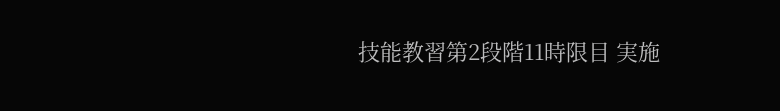技能教習第2段階11時限目 実施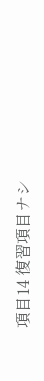項目14 復習項目ナシ